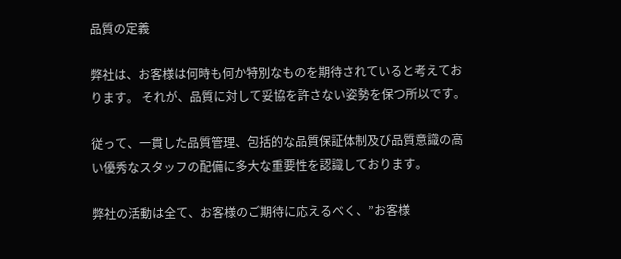品質の定義

弊社は、お客様は何時も何か特別なものを期待されていると考えております。 それが、品質に対して妥協を許さない姿勢を保つ所以です。

従って、一貫した品質管理、包括的な品質保証体制及び品質意識の高い優秀なスタッフの配備に多大な重要性を認識しております。

弊社の活動は全て、お客様のご期待に応えるべく、”お客様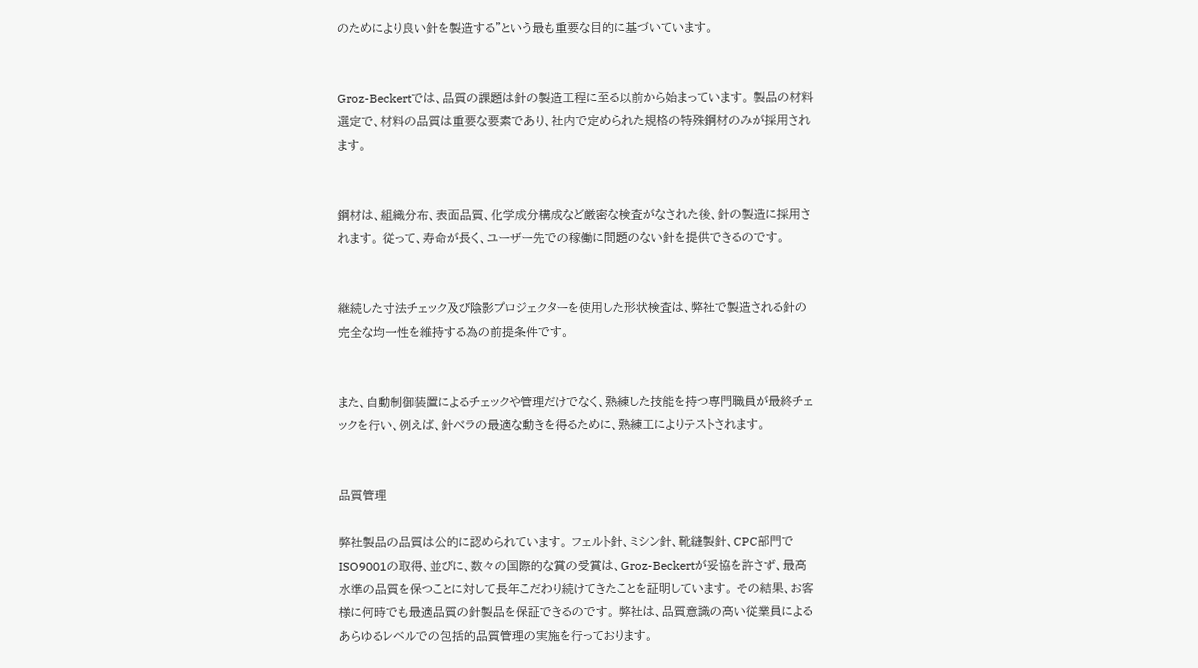のためにより良い針を製造する”という最も重要な目的に基づいています。


Groz-Beckertでは、品質の課題は針の製造工程に至る以前から始まっています。 製品の材料選定で、材料の品質は重要な要素であり、社内で定められた規格の特殊鋼材のみが採用されます。


鋼材は、組織分布、表面品質、化学成分構成など厳密な検査がなされた後、針の製造に採用されます。 従って、寿命が長く、ユーザー先での稼働に問題のない針を提供できるのです。


継続した寸法チェック及び陰影プロジェクターを使用した形状検査は、弊社で製造される針の完全な均一性を維持する為の前提条件です。


また、自動制御装置によるチェックや管理だけでなく、熟練した技能を持つ専門職員が最終チェックを行い、例えば、針べラの最適な動きを得るために、熟練工によりテストされます。


品質管理

弊社製品の品質は公的に認められています。 フェルト針、ミシン針、靴縫製針、CPC部門でISO9001の取得、並びに、数々の国際的な賞の受賞は、Groz-Beckertが妥協を許さず、最高水準の品質を保つことに対して長年こだわり続けてきたことを証明しています。 その結果、お客様に何時でも最適品質の針製品を保証できるのです。 弊社は、品質意識の高い従業員によるあらゆるレベルでの包括的品質管理の実施を行っております。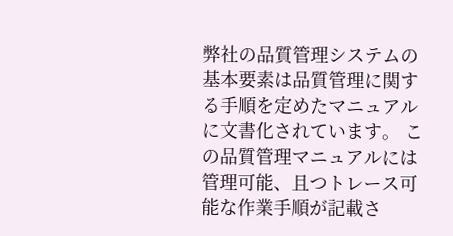弊社の品質管理システムの基本要素は品質管理に関する手順を定めたマニュアルに文書化されています。 この品質管理マニュアルには管理可能、且つトレース可能な作業手順が記載さ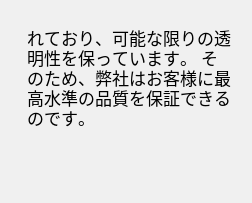れており、可能な限りの透明性を保っています。 そのため、弊社はお客様に最高水準の品質を保証できるのです。